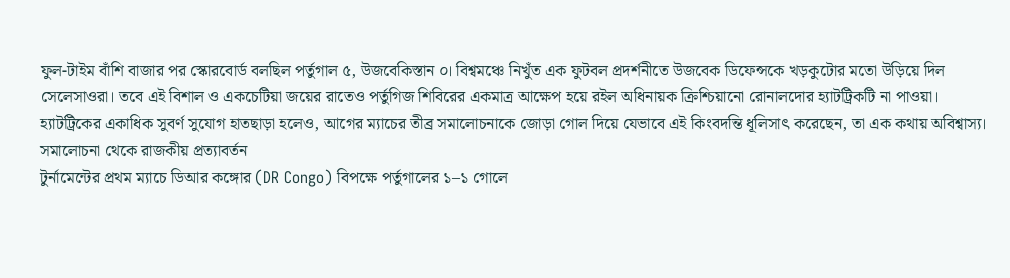ফুল-টাইম বাঁশি বাজার পর স্কোরবোর্ড বলছিল পর্তুগাল ৫, উজবেকিস্তান ০। বিশ্বমঞ্চে নিখুঁত এক ফুটবল প্রদর্শনীতে উজবেক ডিফেন্সকে খড়কুটোর মতো উড়িয়ে দিল সেলেসাওরা। তবে এই বিশাল ও একচেটিয়া জয়ের রাতেও পর্তুগিজ শিবিরের একমাত্র আক্ষেপ হয়ে রইল অধিনায়ক ক্রিশ্চিয়ানো রোনালদোর হ্যাটট্রিকটি না পাওয়া। হ্যাটট্রিকের একাধিক সুবর্ণ সুযোগ হাতছাড়া হলেও, আগের ম্যাচের তীব্র সমালোচনাকে জোড়া গোল দিয়ে যেভাবে এই কিংবদন্তি ধূলিসাৎ করেছেন, তা এক কথায় অবিশ্বাস্য।
সমালোচনা থেকে রাজকীয় প্রত্যাবর্তন
টুর্নামেন্টের প্রথম ম্যাচে ডিআর কঙ্গোর (DR Congo) বিপক্ষে পর্তুগালের ১–১ গোলে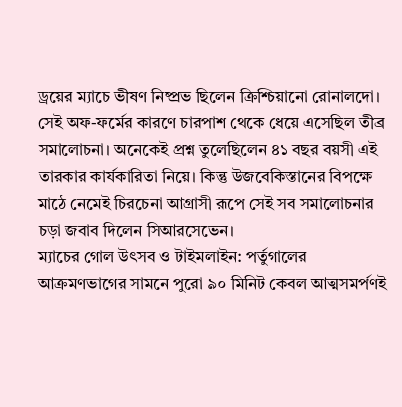ড্রয়ের ম্যাচে ভীষণ নিষ্প্রভ ছিলেন ক্রিশ্চিয়ানো রোনালদো। সেই অফ-ফর্মের কারণে চারপাশ থেকে ধেয়ে এসেছিল তীব্র সমালোচনা। অনেকেই প্রশ্ন তুলেছিলেন ৪১ বছর বয়সী এই তারকার কার্যকারিতা নিয়ে। কিন্তু উজবেকিস্তানের বিপক্ষে মাঠে নেমেই চিরচেনা আগ্রাসী রূপে সেই সব সমালোচনার চড়া জবাব দিলেন সিআরসেভেন।
ম্যাচের গোল উৎসব ও টাইমলাইন: পর্তুগালের আক্রমণভাগের সামনে পুরো ৯০ মিনিট কেবল আত্মসমর্পণই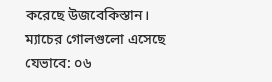করেছে উজবেকিস্তান। ম্যাচের গোলগুলো এসেছে যেভাবে: ০৬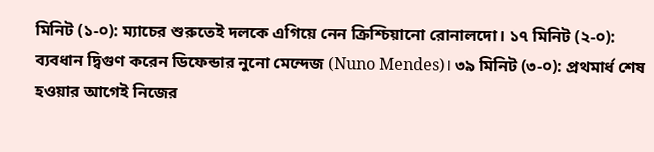মিনিট (১-০): ম্যাচের শুরুতেই দলকে এগিয়ে নেন ক্রিশ্চিয়ানো রোনালদো। ১৭ মিনিট (২-০): ব্যবধান দ্বিগুণ করেন ডিফেন্ডার নুনো মেন্দেজ (Nuno Mendes)। ৩৯ মিনিট (৩-০): প্রথমার্ধ শেষ হওয়ার আগেই নিজের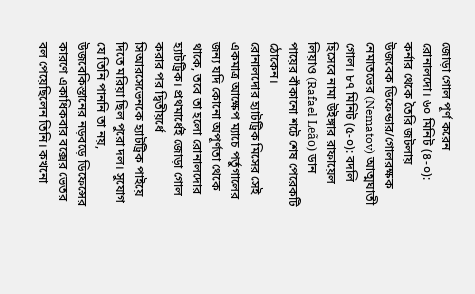জোড়া গোল পূর্ণ করেন রোনালদো। ৬০ মিনিট (৪-০): কর্নার থেকে তৈরি জটলায় উজবেক ডিফেন্ডার/গোলরক্ষক নেমাতভের (Nematov) আত্মঘাতী গোল। ৮৭ মিনিট (৫-০): বদলি হিসেবে নামা উইঙ্গার রাফায়েল লিয়াও (Rafael Leão) ডান পায়ের বাঁকানো শটে শেষ পেরেকটি ঠোকেন।
রোনালদোর হ্যাটট্রিক মিসের সেই একমাত্র আক্ষেপ ম্যাচে পর্তুগালের জন্য যদি কোনো অপূর্ণতা থেকে থাকে, তবে তা হলো রোনালদোর হ্যাটট্রিক। প্রথমার্ধেই জোড়া গোল করার পর দ্বিতীয়র্ধে সিআরসেভেনকে হ্যাটট্রিক পাইয়ে দিতে মরিয়া ছিল পুরো দল। সুযোগ যে তিনি পাননি তা নয়, উজবেকিস্তানের নড়বড়ে ডিফেন্সের কারণে একাধিকবার বক্সের ভেতর বল পেয়েছিলেন তিনি। কখনো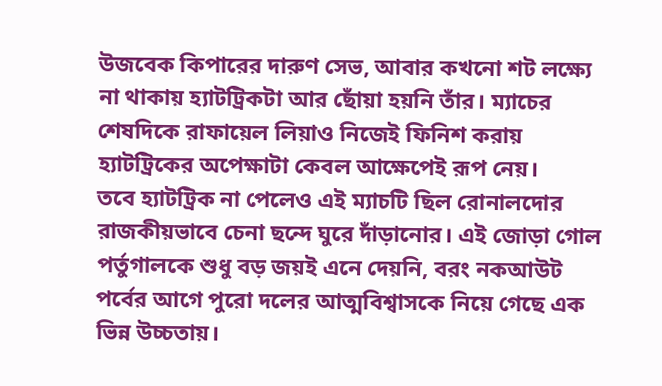উজবেক কিপারের দারুণ সেভ, আবার কখনো শট লক্ষ্যে না থাকায় হ্যাটট্রিকটা আর ছোঁয়া হয়নি তাঁর। ম্যাচের শেষদিকে রাফায়েল লিয়াও নিজেই ফিনিশ করায় হ্যাটট্রিকের অপেক্ষাটা কেবল আক্ষেপেই রূপ নেয়।
তবে হ্যাটট্রিক না পেলেও এই ম্যাচটি ছিল রোনালদোর রাজকীয়ভাবে চেনা ছন্দে ঘুরে দাঁড়ানোর। এই জোড়া গোল পর্তুগালকে শুধু বড় জয়ই এনে দেয়নি, বরং নকআউট পর্বের আগে পুরো দলের আত্মবিশ্বাসকে নিয়ে গেছে এক ভিন্ন উচ্চতায়।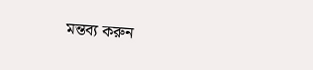মন্তব্য করুন